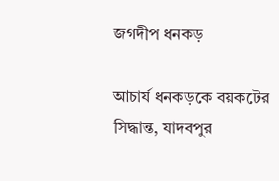জগদীপ ধনকড়

আচার্য ধনকড়কে বয়কটের সিদ্ধান্ত, যাদবপুর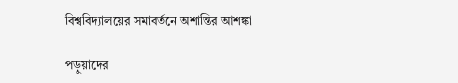বিশ্ববিদ্যালয়ের সমাবর্তনে অশান্তির আশঙ্কা

পড়ুয়াদের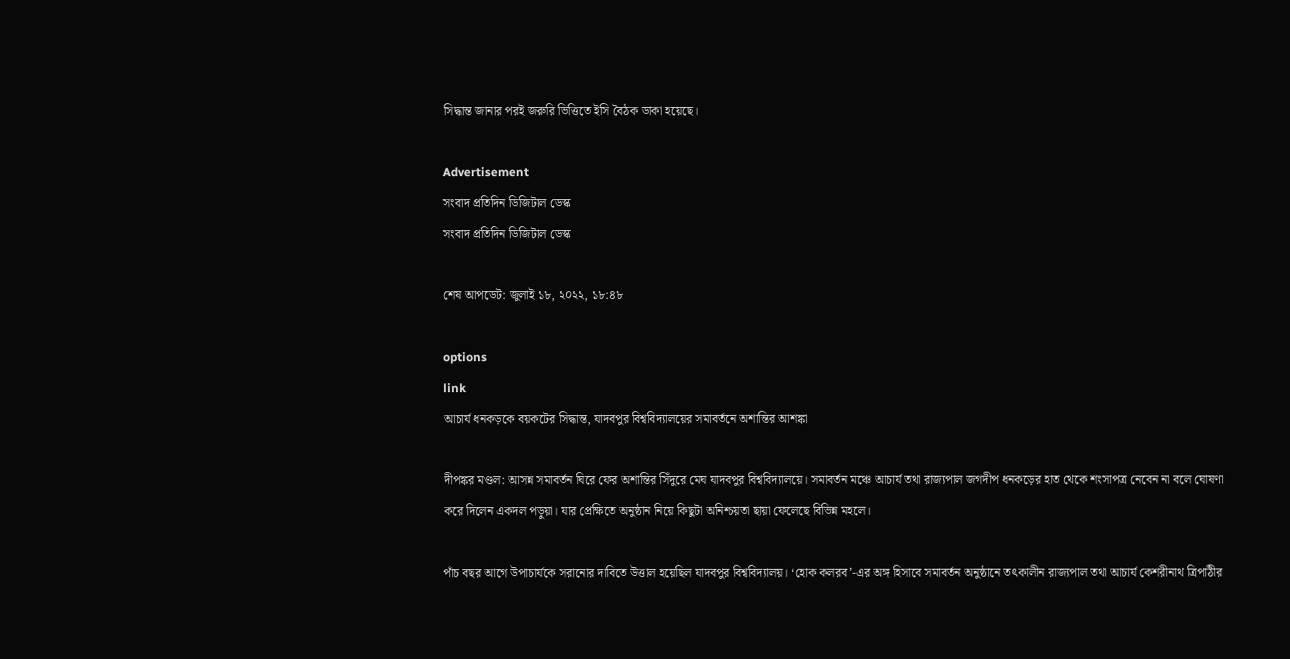সিদ্ধান্ত জানার পরই জরুরি ভিত্তিতে ইসি বৈঠক ডাকা হয়েছে।

Advertisement
সংবাদ প্রতিদিন ডিজিটাল ডেস্ক
সংবাদ প্রতিদিন ডিজিটাল ডেস্ক

শেষ আপডেট: জুলাই ১৮, ২০২২, ১৮:৪৮

options
link
আচার্য ধনকড়কে বয়কটের সিদ্ধান্ত, যাদবপুর বিশ্ববিদ্যালয়ের সমাবর্তনে অশান্তির আশঙ্কা

দীপঙ্কর মণ্ডল: আসন্ন সমাবর্তন ঘিরে ফের অশান্তির সিঁদুরে মেঘ যাদবপুর বিশ্ববিদ্যালয়ে। সমাবর্তন মঞ্চে আচার্য তথা রাজ্যপাল জগদীপ ধনকড়ের হাত থেকে শংসাপত্র নেবেন না বলে ঘোষণা করে দিলেন একদল পড়ুয়া। যার প্রেক্ষিতে অনুষ্ঠান নিয়ে কিছুটা অনিশ্চয়তা ছায়া ফেলেছে বিভিন্ন মহলে।

পাঁচ বছর আগে উপাচার্যকে সরানোর দাবিতে উত্তাল হয়েছিল যাদবপুর বিশ্ববিদ্যালয়। ‘হোক কলরব’-এর অঙ্গ হিসাবে সমাবর্তন অনুষ্ঠানে তৎকালীন রাজ্যপাল তথা আচার্য কেশরীনাথ ত্রিপাঠীর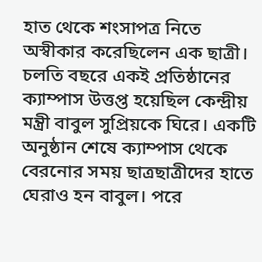হাত থেকে শংসাপত্র নিতে অস্বীকার করেছিলেন এক ছাত্রী। চলতি বছরে একই প্রতিষ্ঠানের ক্যাম্পাস উত্তপ্ত হয়েছিল কেন্দ্রীয় মন্ত্রী বাবুল সুপ্রিয়কে ঘিরে। একটি অনুষ্ঠান শেষে ক্যাম্পাস থেকে বেরনোর সময় ছাত্রছাত্রীদের হাতে ঘেরাও হন বাবুল। পরে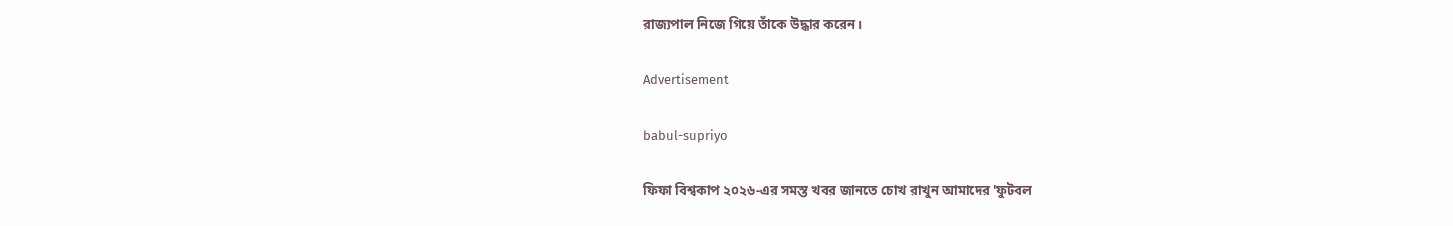রাজ্যপাল নিজে গিয়ে তাঁকে উদ্ধার করেন।

Advertisement

babul-supriyo

ফিফা বিশ্বকাপ ২০২৬-এর সমস্ত খবর জানতে চোখ রাখুন আমাদের 'ফুটবল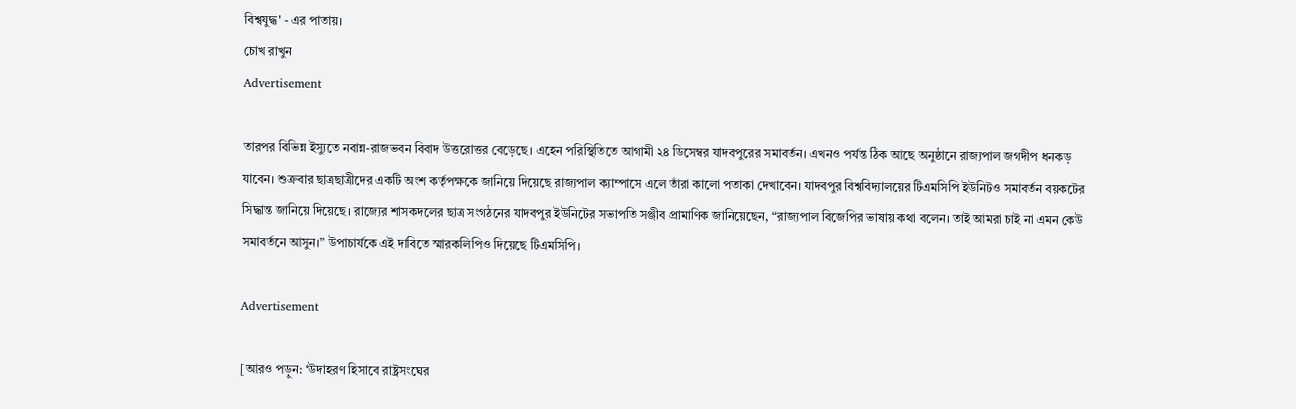বিশ্বযুদ্ধ' - এর পাতায়।
চোখ রাখুন
Advertisement

তারপর বিভিন্ন ইস্যুতে নবান্ন-রাজভবন বিবাদ উত্তরোত্তর বেড়েছে। এহেন পরিস্থিতিতে আগামী ২৪ ডিসেম্বর যাদবপুরের সমাবর্তন। এখনও পর্যন্ত ঠিক আছে অনুষ্ঠানে রাজ্যপাল জগদীপ ধনকড় যাবেন। শুক্রবার ছাত্রছাত্রীদের একটি অংশ কর্তৃপক্ষকে জানিয়ে দিয়েছে রাজ্যপাল ক্যাম্পাসে এলে তাঁরা কালো পতাকা দেখাবেন। যাদবপুর বিশ্ববিদ্যালয়ের টিএমসিপি ইউনিটও সমাবর্তন বয়কটের সিদ্ধান্ত জানিয়ে দিয়েছে। রাজ্যের শাসকদলের ছাত্র সংগঠনের যাদবপুর ইউনিটের সভাপতি সঞ্জীব প্রামাণিক জানিয়েছেন, “রাজ্যপাল বিজেপির ভাষায় কথা বলেন। তাই আমরা চাই না এমন কেউ সমাবর্তনে আসুন।” উপাচার্যকে এই দাবিতে স্মারকলিপিও দিয়েছে টিএমসিপি।

Advertisement

[আরও পড়ুন: ‘উদাহরণ হিসাবে রাষ্ট্রসংঘের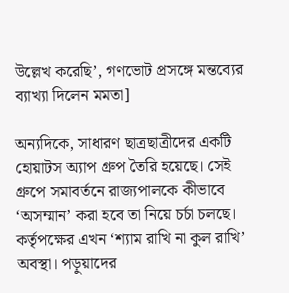উল্লেখ করেছি’, গণভোট প্রসঙ্গে মন্তব্যের ব্যাখ্যা দিলেন মমতা]

অন্যদিকে, সাধারণ ছাত্রছাত্রীদের একটি হোয়াটস অ্যাপ গ্রুপ তৈরি হয়েছে। সেই গ্রুপে সমাবর্তনে রাজ্যপালকে কীভাবে ‘অসম্মান’ করা হবে তা নিয়ে চর্চা চলছে। কর্তৃপক্ষের এখন ‘শ্যাম রাখি না কুল রাখি’ অবস্থা। পড়ুয়াদের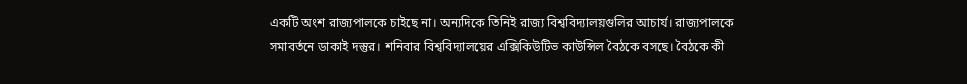একটি অংশ রাজ্যপালকে চাইছে না। অন্যদিকে তিনিই রাজ্য বিশ্ববিদ্যালয়গুলির আচার্য। রাজ্যপালকে সমাবর্তনে ডাকাই দস্তুর। শনিবার বিশ্ববিদ্যালয়ের এক্সিকিউটিভ কাউন্সিল বৈঠকে বসছে। বৈঠকে কী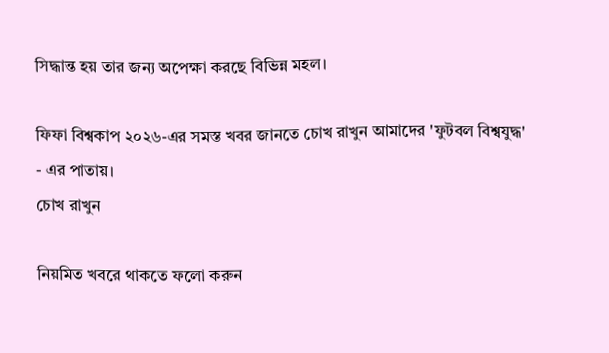সিদ্ধান্ত হয় তার জন্য অপেক্ষা করছে বিভিন্ন মহল।

ফিফা বিশ্বকাপ ২০২৬-এর সমস্ত খবর জানতে চোখ রাখুন আমাদের 'ফুটবল বিশ্বযুদ্ধ' - এর পাতায়।
চোখ রাখুন

নিয়মিত খবরে থাকতে ফলো করুন